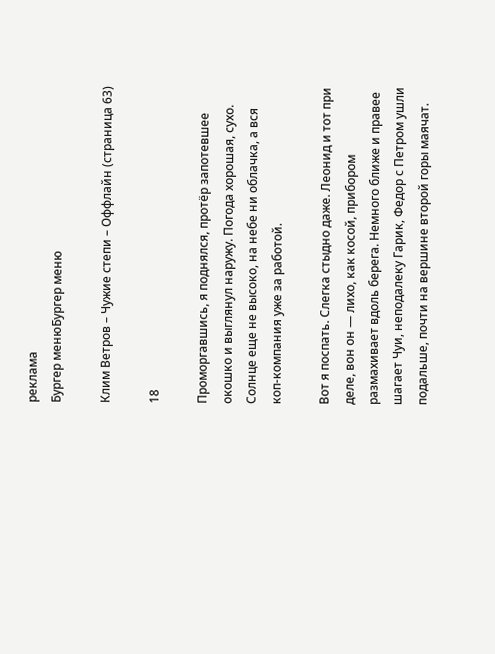реклама
Бургер менюБургер меню

Клим Ветров – Чужие степи – Оффлайн (страница 63)

18

Проморгавшись, я поднялся, протёр запотевшее окошко и выглянул наружу. Погода хорошая, сухо. Солнце еще не высоко, на небе ни облачка, а вся коп-компания уже за работой.

Вот я поспать. Слегка стыдно даже. Леонид и тот при деле, вон он — лихо, как косой, прибором размахивает вдоль берега. Немного ближе и правее шагает Чуи, неподалеку Гарик, Федор с Петром ушли подальше, почти на вершине второй горы маячат.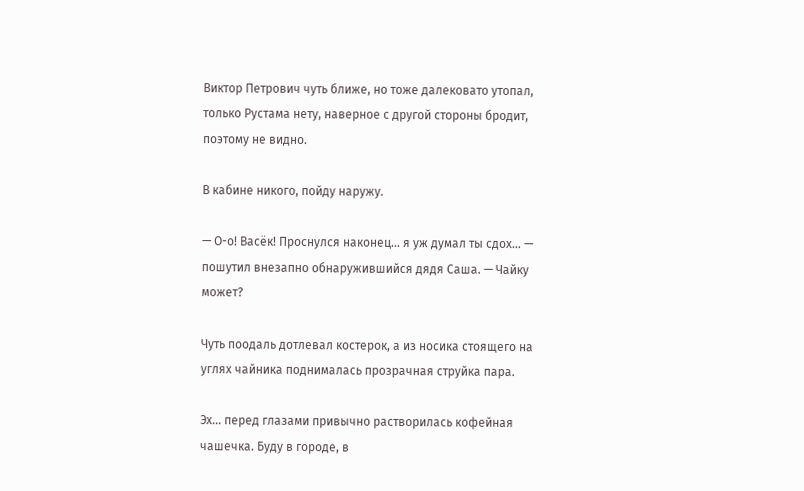Виктор Петрович чуть ближе, но тоже далековато утопал, только Рустама нету, наверное с другой стороны бродит, поэтому не видно.

В кабине никого, пойду наружу.

— О-о! Васёк! Проснулся наконец… я уж думал ты сдох… — пошутил внезапно обнаружившийся дядя Саша. — Чайку может?

Чуть поодаль дотлевал костерок, а из носика стоящего на углях чайника поднималась прозрачная струйка пара.

Эх… перед глазами привычно растворилась кофейная чашечка. Буду в городе, в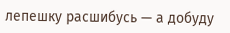лепешку расшибусь — а добуду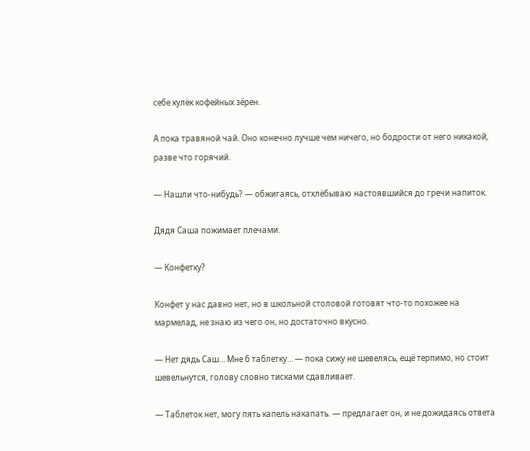себе кулёк кофейных зёрен.

А пока травяной чай. Оно конечно лучше чем ничего, но бодрости от него никакой, разве что горячий.

— Нашли что-нибудь? — обжигаясь, отхлёбываю настоявшийся до гречи напиток.

Дядя Саша пожимает плечами.

— Конфетку?

Конфет у нас давно нет, но в школьной столовой готовят что-то похожее на мармелад, не знаю из чего он, но достаточно вкусно.

— Нет дядь Саш… Мне б таблетку… — пока сижу не шевелясь, ещё терпимо, но стоит шевельнутся, голову словно тисками сдавливает.

— Таблеток нет, могу пять капель накапать. — предлагает он, и не дожидаясь ответа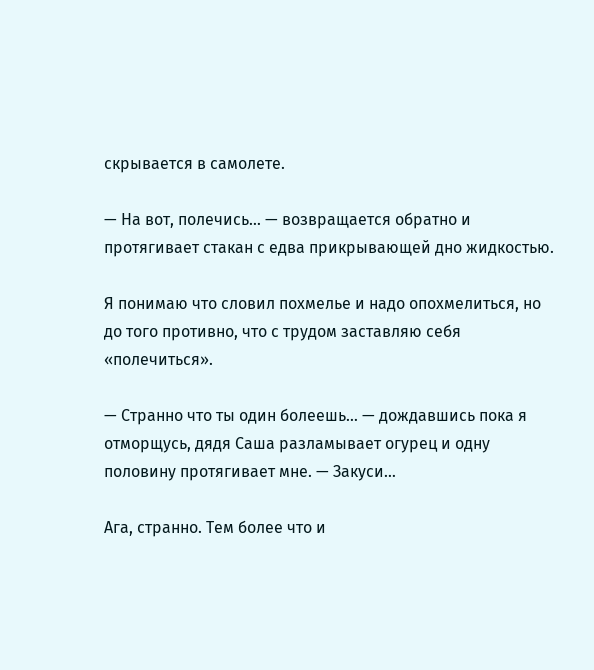скрывается в самолете.

— На вот, полечись… — возвращается обратно и протягивает стакан с едва прикрывающей дно жидкостью.

Я понимаю что словил похмелье и надо опохмелиться, но до того противно, что с трудом заставляю себя «полечиться».

— Странно что ты один болеешь… — дождавшись пока я отморщусь, дядя Саша разламывает огурец и одну половину протягивает мне. — Закуси…

Ага, странно. Тем более что и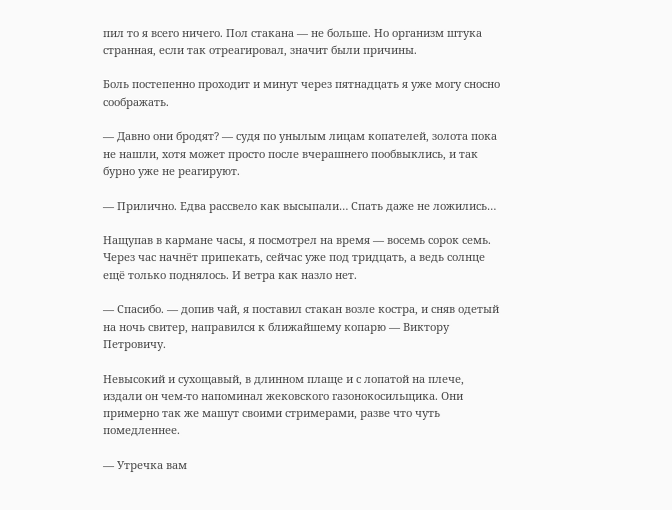пил то я всего ничего. Пол стакана — не больше. Но организм штука странная, если так отреагировал, значит были причины.

Боль постепенно проходит и минут через пятнадцать я уже могу сносно соображать.

— Давно они бродят? — судя по унылым лицам копателей, золота пока не нашли, хотя может просто после вчерашнего пообвыклись, и так бурно уже не реагируют.

— Прилично. Едва рассвело как высыпали… Спать даже не ложились…

Нащупав в кармане часы, я посмотрел на время — восемь сорок семь. Через час начнёт припекать, сейчас уже под тридцать, а ведь солнце ещё только поднялось. И ветра как назло нет.

— Спасибо. — допив чай, я поставил стакан возле костра, и сняв одетый на ночь свитер, направился к ближайшему копарю — Виктору Петровичу.

Невысокий и сухощавый, в длинном плаще и с лопатой на плече, издали он чем-то напоминал жековского газонокосильщика. Они примерно так же машут своими стримерами, разве что чуть помедленнее.

— Утречка вам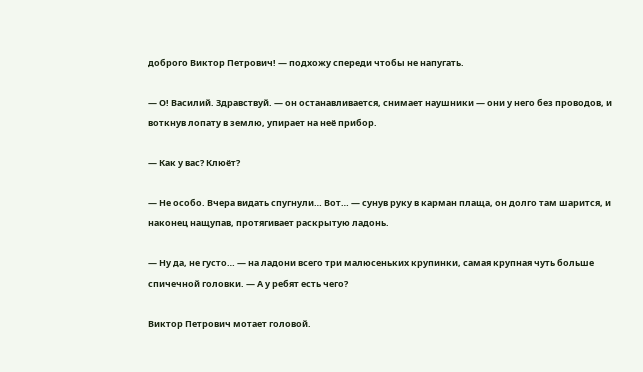доброго Виктор Петрович! — подхожу спереди чтобы не напугать.

— О! Василий. Здравствуй. — он останавливается, снимает наушники — они у него без проводов, и воткнув лопату в землю, упирает на неё прибор.

— Как у вас? Клюёт?

— Не особо. Вчера видать спугнули… Вот… — сунув руку в карман плаща, он долго там шарится, и наконец нащупав, протягивает раскрытую ладонь.

— Ну да, не густо… — на ладони всего три малюсеньких крупинки, самая крупная чуть больше спичечной головки. — А у ребят есть чего?

Виктор Петрович мотает головой.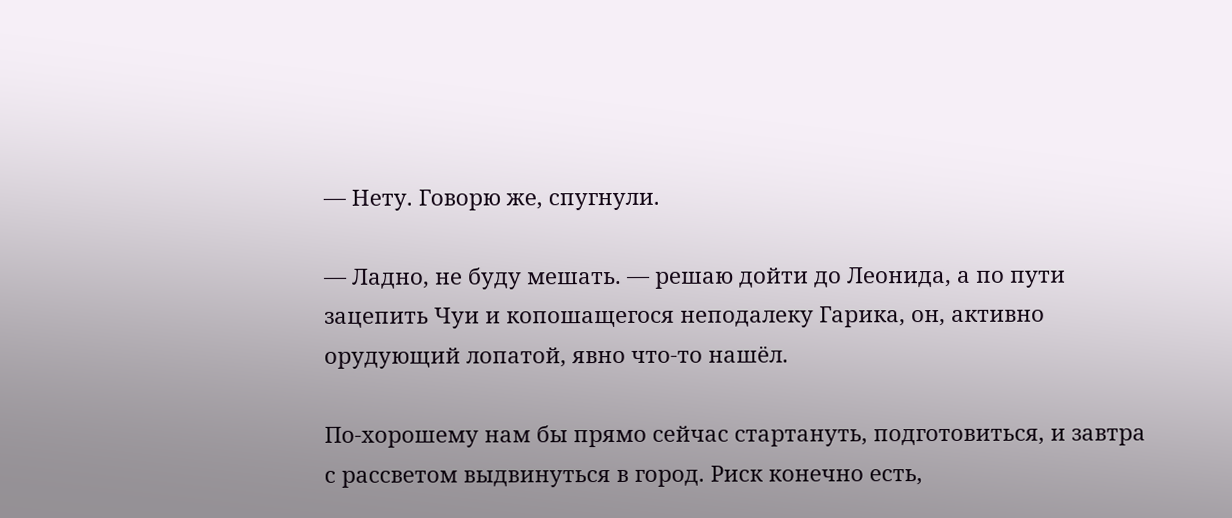— Нету. Говорю же, спугнули.

— Ладно, не буду мешать. — решаю дойти до Леонида, а по пути зацепить Чуи и копошащегося неподалеку Гарика, он, активно орудующий лопатой, явно что-то нашёл.

По-хорошему нам бы прямо сейчас стартануть, подготовиться, и завтра с рассветом выдвинуться в город. Риск конечно есть,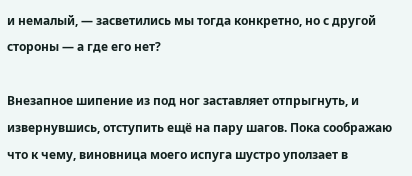и немалый, — засветились мы тогда конкретно, но с другой стороны — а где его нет?

Внезапное шипение из под ног заставляет отпрыгнуть, и извернувшись, отступить ещё на пару шагов. Пока соображаю что к чему, виновница моего испуга шустро уползает в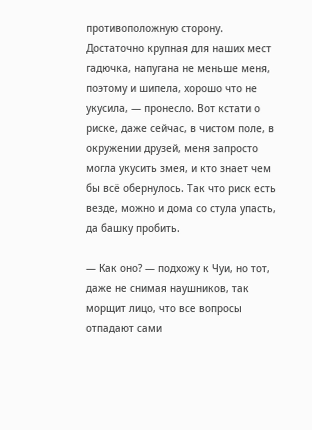противоположную сторону. Достаточно крупная для наших мест гадючка, напугана не меньше меня, поэтому и шипела, хорошо что не укусила, — пронесло. Вот кстати о риске, даже сейчас, в чистом поле, в окружении друзей, меня запросто могла укусить змея, и кто знает чем бы всё обернулось. Так что риск есть везде, можно и дома со стула упасть, да башку пробить.

— Как оно? — подхожу к Чуи, но тот, даже не снимая наушников, так морщит лицо, что все вопросы отпадают сами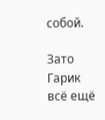собой.

Зато Гарик всё ещё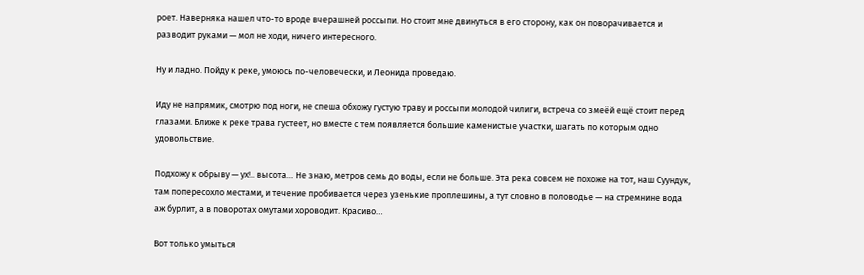роет. Наверняка нашел что-то вроде вчерашней россыпи. Но стоит мне двинуться в его сторону, как он поворачивается и разводит руками — мол не ходи, ничего интересного.

Ну и ладно. Пойду к реке, умоюсь по-человечески, и Леонида проведаю.

Иду не напрямик, смотрю под ноги, не спеша обхожу густую траву и россыпи молодой чилиги, встреча со змеёй ещё стоит перед глазами. Ближе к реке трава густеет, но вместе с тем появляется большие каменистые участки, шагать по которым одно удовольствие.

Подхожу к обрыву — ух!.. высота… Не знаю, метров семь до воды, если не больше. Эта река совсем не похоже на тот, наш Суундук, там попересохло местами, и течение пробивается через узенькие проплешины, а тут словно в половодье — на стремнине вода аж бурлит, а в поворотах омутами хороводит. Красиво…

Вот только умыться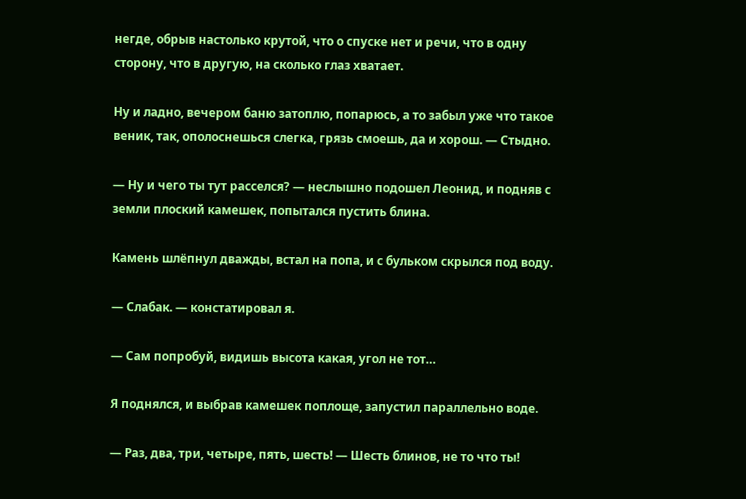негде, обрыв настолько крутой, что о спуске нет и речи, что в одну сторону, что в другую, на сколько глаз хватает.

Ну и ладно, вечером баню затоплю, попарюсь, а то забыл уже что такое веник, так, ополоснешься слегка, грязь смоешь, да и хорош. — Стыдно.

— Ну и чего ты тут расселся? — неслышно подошел Леонид, и подняв с земли плоский камешек, попытался пустить блина.

Камень шлёпнул дважды, встал на попа, и с бульком скрылся под воду.

— Слабак. — констатировал я.

— Сам попробуй, видишь высота какая, угол не тот…

Я поднялся, и выбрав камешек поплоще, запустил параллельно воде.

— Раз, два, три, четыре, пять, шесть! — Шесть блинов, не то что ты!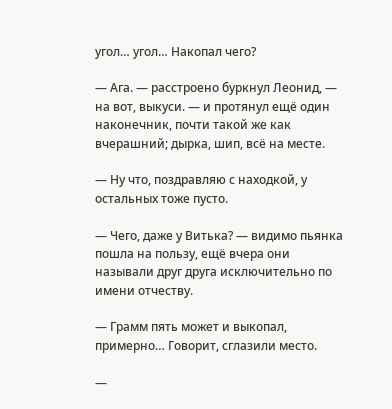угол… угол… Накопал чего?

— Ага. — расстроено буркнул Леонид, — на вот, выкуси. — и протянул ещё один наконечник, почти такой же как вчерашний; дырка, шип, всё на месте.

— Ну что, поздравляю с находкой, у остальных тоже пусто.

— Чего, даже у Витька? — видимо пьянка пошла на пользу, ещё вчера они называли друг друга исключительно по имени отчеству.

— Грамм пять может и выкопал, примерно… Говорит, сглазили место.

—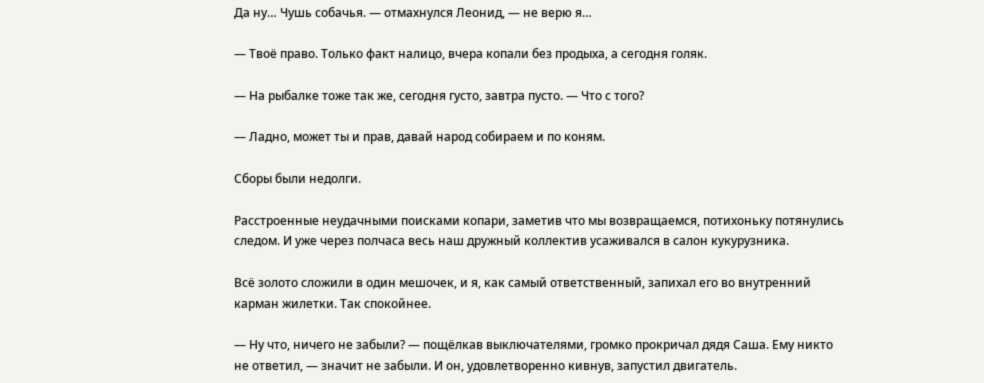Да ну… Чушь собачья. — отмахнулся Леонид, — не верю я…

— Твоё право. Только факт налицо, вчера копали без продыха, а сегодня голяк.

— На рыбалке тоже так же, сегодня густо, завтра пусто. — Что с того?

— Ладно, может ты и прав, давай народ собираем и по коням.

Сборы были недолги.

Расстроенные неудачными поисками копари, заметив что мы возвращаемся, потихоньку потянулись следом. И уже через полчаса весь наш дружный коллектив усаживался в салон кукурузника.

Всё золото сложили в один мешочек, и я, как самый ответственный, запихал его во внутренний карман жилетки. Так спокойнее.

— Ну что, ничего не забыли? — пощёлкав выключателями, громко прокричал дядя Саша. Ему никто не ответил, — значит не забыли. И он, удовлетворенно кивнув, запустил двигатель.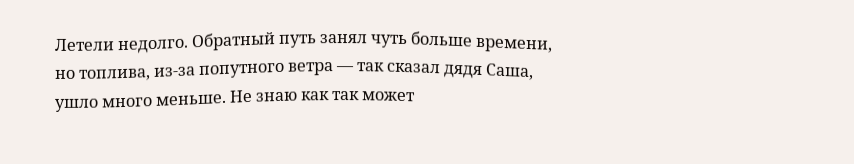Летели недолго. Обратный путь занял чуть больше времени, но топлива, из-за попутного ветра — так сказал дядя Саша, ушло много меньше. Не знаю как так может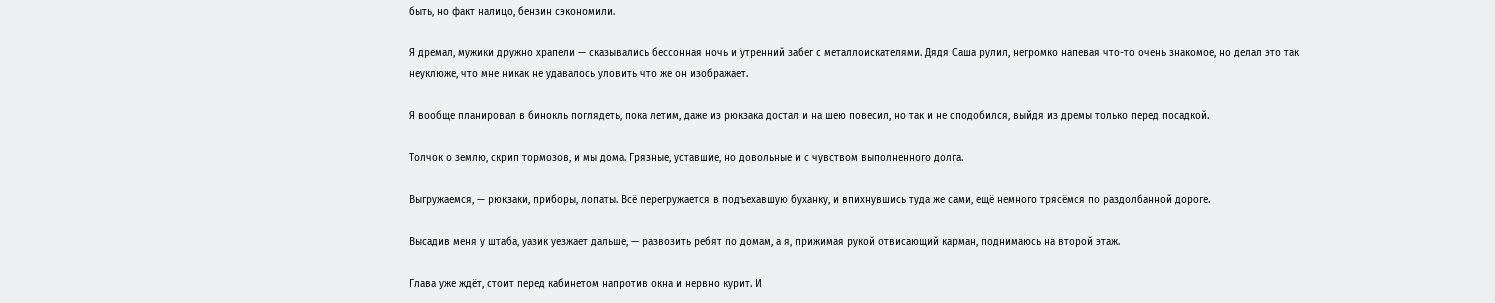быть, но факт налицо, бензин сэкономили.

Я дремал, мужики дружно храпели — сказывались бессонная ночь и утренний забег с металлоискателями. Дядя Саша рулил, негромко напевая что-то очень знакомое, но делал это так неуклюже, что мне никак не удавалось уловить что же он изображает.

Я вообще планировал в бинокль поглядеть, пока летим, даже из рюкзака достал и на шею повесил, но так и не сподобился, выйдя из дремы только перед посадкой.

Толчок о землю, скрип тормозов, и мы дома. Грязные, уставшие, но довольные и с чувством выполненного долга.

Выгружаемся, — рюкзаки, приборы, лопаты. Всё перегружается в подъехавшую буханку, и впихнувшись туда же сами, ещё немного трясёмся по раздолбанной дороге.

Высадив меня у штаба, уазик уезжает дальше, — развозить ребят по домам, а я, прижимая рукой отвисающий карман, поднимаюсь на второй этаж.

Глава уже ждёт, стоит перед кабинетом напротив окна и нервно курит. И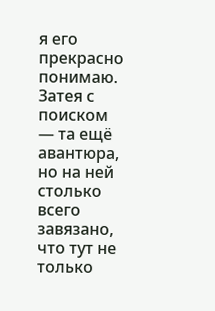я его прекрасно понимаю. Затея с поиском — та ещё авантюра, но на ней столько всего завязано, что тут не только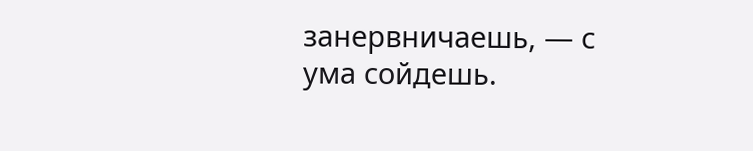занервничаешь, — с ума сойдешь.